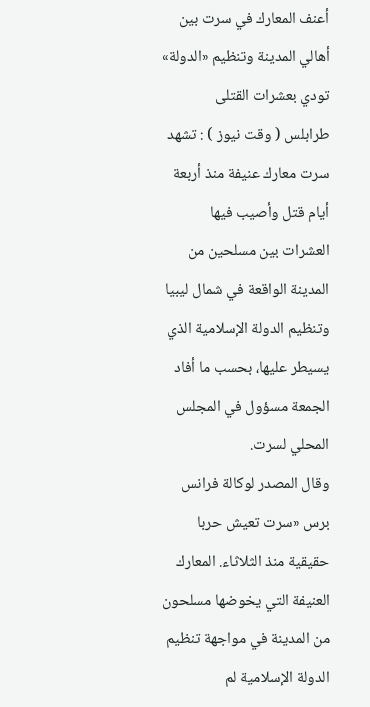أعنف المعارك في سرت بين أهالي المدينة وتنظيم «الدولة» تودي بعشرات القتلى
طرابلس ( وقت نيوز ) : تشهد سرت معارك عنيفة منذ أربعة أيام قتل وأصيب فيها العشرات بين مسلحين من المدينة الواقعة في شمال ليبيا وتنظيم الدولة الإسلامية الذي يسيطر عليها، بحسب ما أفاد الجمعة مسؤول في المجلس المحلي لسرت.
وقال المصدر لوكالة فرانس برس «سرت تعيش حربا حقيقية منذ الثلاثاء. المعارك العنيفة التي يخوضها مسلحون من المدينة في مواجهة تنظيم الدولة الإسلامية لم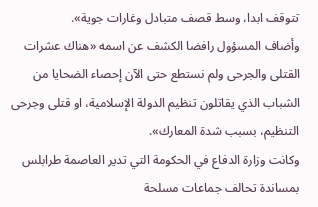تتوقف ابدا، وسط قصف متبادل وغارات جوية».
وأضاف المسؤول رافضا الكشف عن اسمه «هناك عشرات القتلى والجرحى ولم نستطع حتى الآن إحصاء الضحايا من الشباب الذي يقاتلون تنظيم الدولة الإسلامية، او قتلى وجرحى التنظيم، بسبب شدة المعارك».
وكانت وزارة الدفاع في الحكومة التي تدير العاصمة طرابلس بمساندة تحالف جماعات مسلحة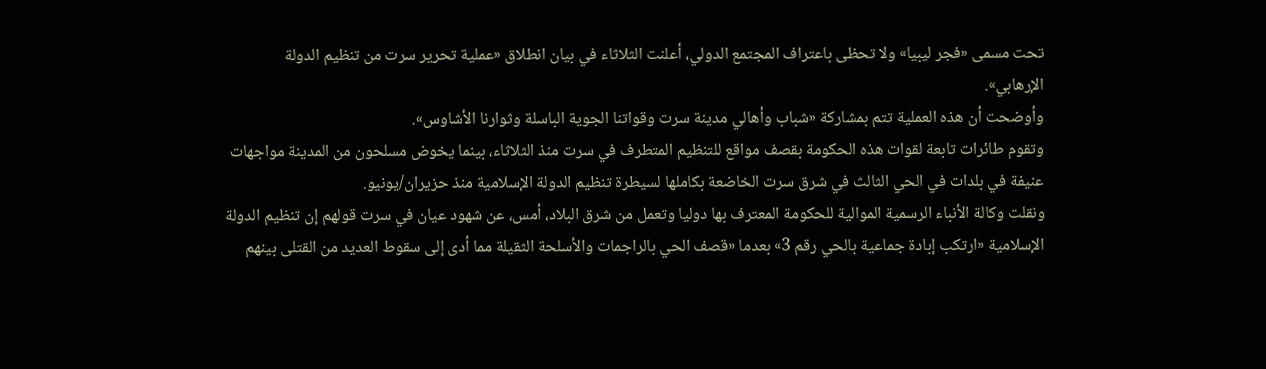تحت مسمى «فجر ليبيا» ولا تحظى باعتراف المجتمع الدولي، أعلنت الثلاثاء في بيان انطلاق «عملية تحرير سرت من تنظيم الدولة الإرهابي».
وأوضحت أن هذه العملية تتم بمشاركة «شباب وأهالي مدينة سرت وقواتنا الجوية الباسلة وثوارنا الأشاوس».
وتقوم طائرات تابعة لقوات هذه الحكومة بقصف مواقع للتنظيم المتطرف في سرت منذ الثلاثاء، بينما يخوض مسلحون من المدينة مواجهات عنيفة في بلدات في الحي الثالث في شرق سرت الخاضعة بكاملها لسيطرة تنظيم الدولة الإسلامية منذ حزيران/يونيو.
ونقلت وكالة الأنباء الرسمية الموالية للحكومة المعترف بها دوليا وتعمل من شرق البلاد، أمس، عن شهود عيان في سرت قولهم إن تنظيم الدولة الإسلامية «ارتكب إبادة جماعية بالحي رقم 3» بعدما «قصف الحي بالراجمات والأسلحة الثقيلة مما أدى إلى سقوط العديد من القتلى بينهم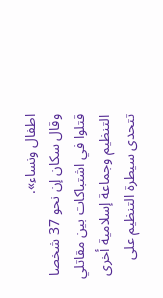اطفال ونساء».
وقال سكان إن نحو 37 شخصا قتلوا في اشتباكات بين مقاتلي التنظيم وجماعة إسلامية أخرى تتحدى سيطرة التنظيم على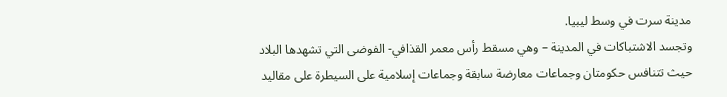مدينة سرت في وسط ليبيا.
وتجسد الاشتباكات في المدينة – وهي مسقط رأس معمر القذافي- الفوضى التي تشهدها البلاد حيث تتنافس حكومتان وجماعات معارضة سابقة وجماعات إسلامية على السيطرة على مقاليد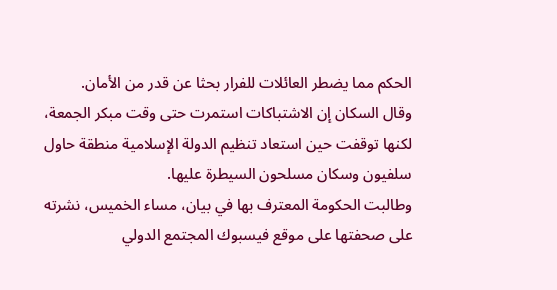الحكم مما يضطر العائلات للفرار بحثا عن قدر من الأمان.
وقال السكان إن الاشتباكات استمرت حتى وقت مبكر الجمعة، لكنها توقفت حين استعاد تنظيم الدولة الإسلامية منطقة حاول سلفيون وسكان مسلحون السيطرة عليها.
وطالبت الحكومة المعترف بها في بيان، مساء الخميس، نشرته على صحفتها على موقع فيسبوك المجتمع الدولي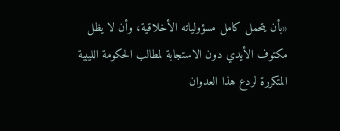«بأن يتحمل كامل مسؤولياته الأخلاقية، وأن لا يظل مكتوف الأيدي دون الاستجابة لمطالب الحكومة الليبية المتكررة لردع هذا العدوان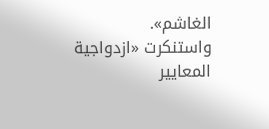الغاشم».
واستنكرت «ازدواجية المعايير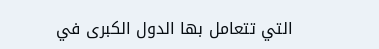التي تتعامل بها الدول الكبرى في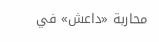محاربة «داعش» في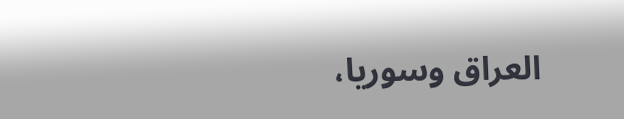العراق وسوريا،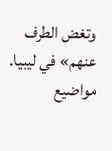وتغض الطرف عنهم» في ليبيا.
مواضيع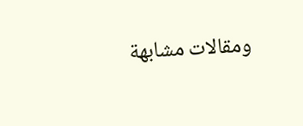ومقالات مشابهة